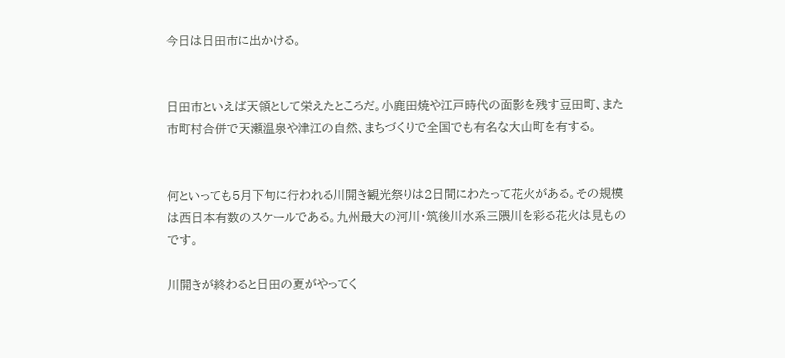今日は日田市に出かける。


日田市といえば天領として栄えたところだ。小鹿田焼や江戸時代の面影を残す豆田町、また市町村合併で天瀬温泉や津江の自然、まちづくりで全国でも有名な大山町を有する。


何といっても5月下旬に行われる川開き観光祭りは2日間にわたって花火がある。その規模は西日本有数のスケールである。九州最大の河川・筑後川水系三隈川を彩る花火は見ものです。

川開きが終わると日田の夏がやってく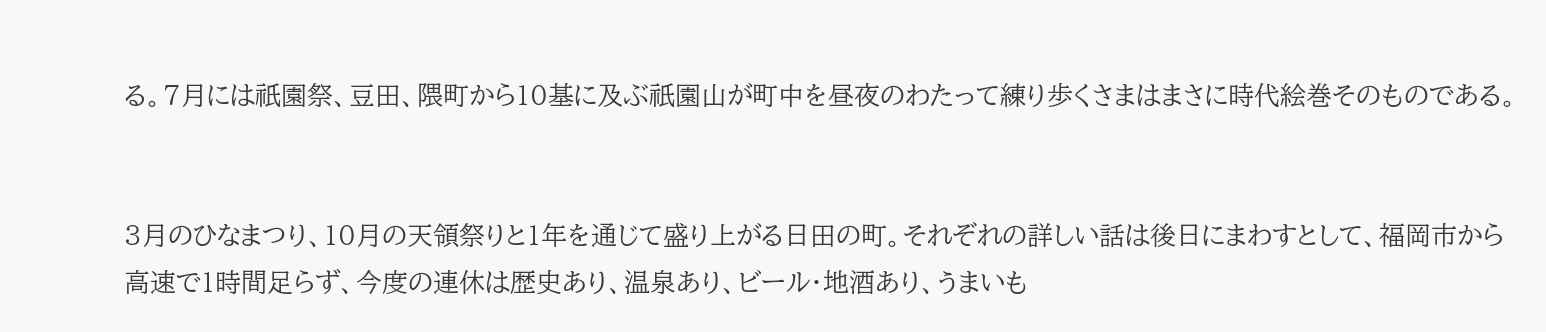る。7月には祇園祭、豆田、隈町から10基に及ぶ祇園山が町中を昼夜のわたって練り歩くさまはまさに時代絵巻そのものである。


3月のひなまつり、10月の天領祭りと1年を通じて盛り上がる日田の町。それぞれの詳しい話は後日にまわすとして、福岡市から高速で1時間足らず、今度の連休は歴史あり、温泉あり、ビール・地酒あり、うまいも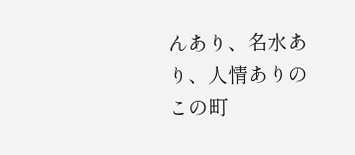んあり、名水あり、人情ありのこの町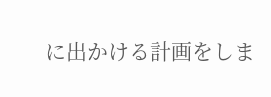に出かける計画をしま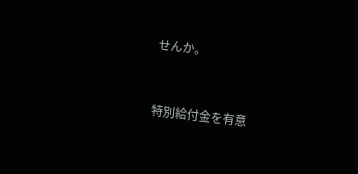せんか。


特別給付金を有意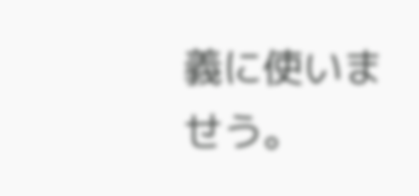義に使いませう。